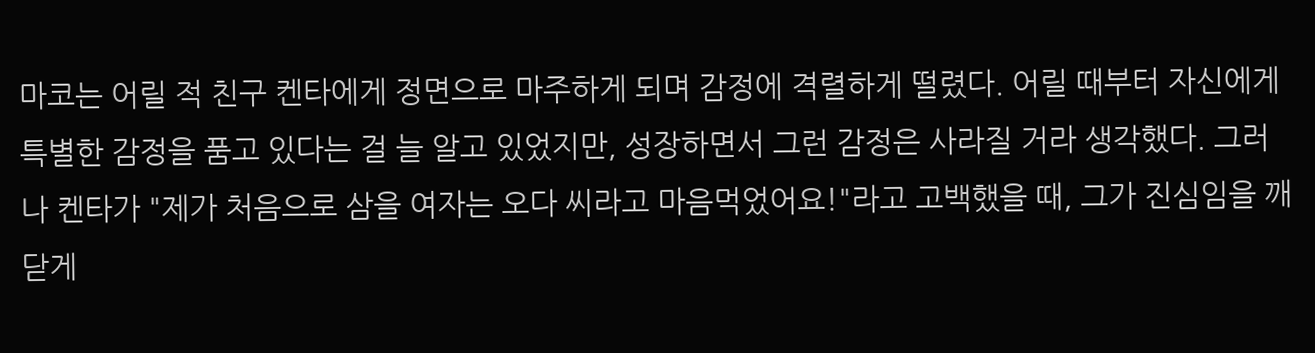마코는 어릴 적 친구 켄타에게 정면으로 마주하게 되며 감정에 격렬하게 떨렸다. 어릴 때부터 자신에게 특별한 감정을 품고 있다는 걸 늘 알고 있었지만, 성장하면서 그런 감정은 사라질 거라 생각했다. 그러나 켄타가 "제가 처음으로 삼을 여자는 오다 씨라고 마음먹었어요!"라고 고백했을 때, 그가 진심임을 깨닫게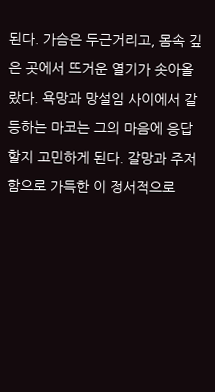된다. 가슴은 두근거리고, 몸속 깊은 곳에서 뜨거운 열기가 솟아올랐다. 욕망과 망설임 사이에서 갈등하는 마코는 그의 마음에 응답할지 고민하게 된다. 갈망과 주저함으로 가득한 이 정서적으로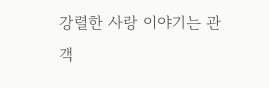강렬한 사랑 이야기는 관객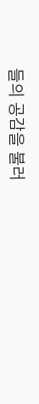들의 공감을 불러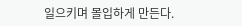일으키며 몰입하게 만든다.